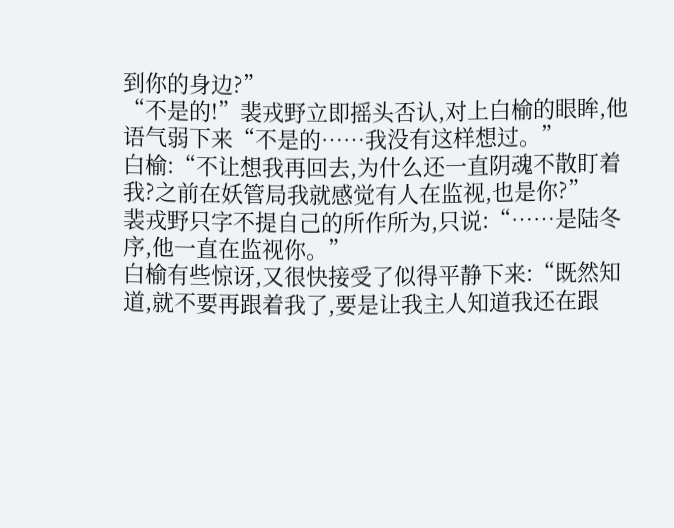到你的身边?”
“不是的!”裴戎野立即摇头否认,对上白榆的眼眸,他语气弱下来“不是的……我没有这样想过。”
白榆:“不让想我再回去,为什么还一直阴魂不散盯着我?之前在妖管局我就感觉有人在监视,也是你?”
裴戎野只字不提自己的所作所为,只说:“……是陆冬序,他一直在监视你。”
白榆有些惊讶,又很快接受了似得平静下来:“既然知道,就不要再跟着我了,要是让我主人知道我还在跟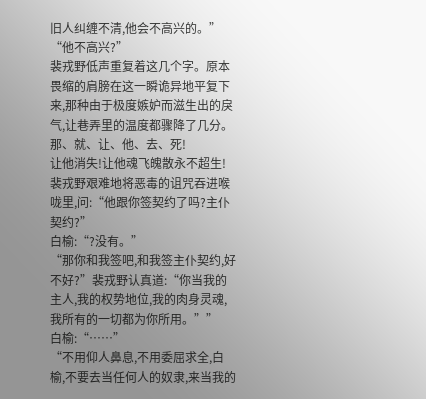旧人纠缠不清,他会不高兴的。”
“他不高兴?”
裴戎野低声重复着这几个字。原本畏缩的肩膀在这一瞬诡异地平复下来,那种由于极度嫉妒而滋生出的戾气,让巷弄里的温度都骤降了几分。
那、就、让、他、去、死!
让他消失!让他魂飞魄散永不超生!
裴戎野艰难地将恶毒的诅咒吞进喉咙里,问:“他跟你签契约了吗?主仆契约?”
白榆:“?没有。”
“那你和我签吧,和我签主仆契约,好不好?”裴戎野认真道:“你当我的主人,我的权势地位,我的肉身灵魂,我所有的一切都为你所用。””
白榆:“……”
“不用仰人鼻息,不用委屈求全,白榆,不要去当任何人的奴隶,来当我的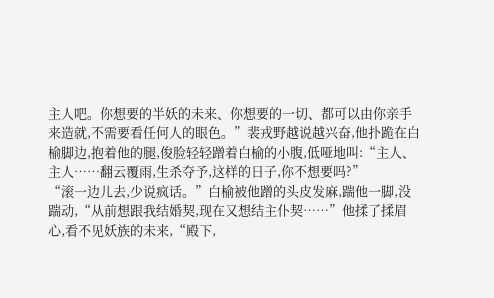主人吧。你想要的半妖的未来、你想要的一切、都可以由你亲手来造就,不需要看任何人的眼色。”裴戎野越说越兴奋,他扑跪在白榆脚边,抱着他的腿,俊脸轻轻蹭着白榆的小腹,低哑地叫:“主人、主人……翻云覆雨,生杀夺予,这样的日子,你不想要吗?”
“滚一边儿去,少说疯话。”白榆被他蹭的头皮发麻,踹他一脚,没踹动,“从前想跟我结婚契,现在又想结主仆契……”他揉了揉眉心,看不见妖族的未来,“殿下,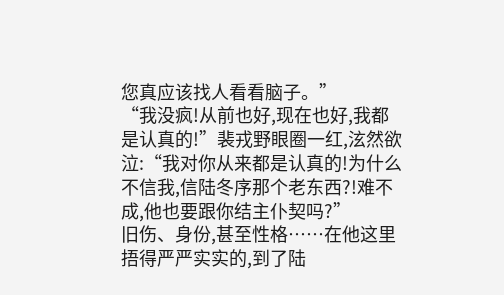您真应该找人看看脑子。”
“我没疯!从前也好,现在也好,我都是认真的!”裴戎野眼圈一红,泫然欲泣:“我对你从来都是认真的!为什么不信我,信陆冬序那个老东西?!难不成,他也要跟你结主仆契吗?”
旧伤、身份,甚至性格……在他这里捂得严严实实的,到了陆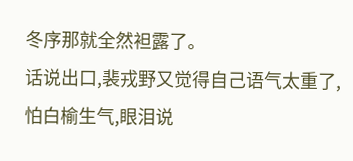冬序那就全然袒露了。
话说出口,裴戎野又觉得自己语气太重了,怕白榆生气,眼泪说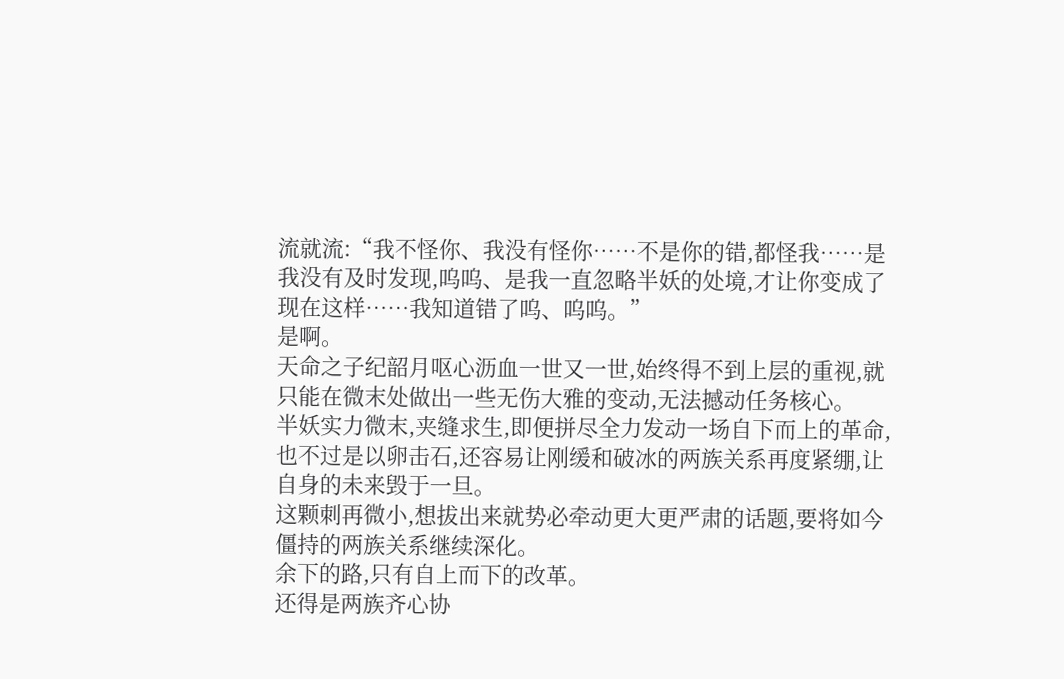流就流:“我不怪你、我没有怪你……不是你的错,都怪我……是我没有及时发现,呜呜、是我一直忽略半妖的处境,才让你变成了现在这样……我知道错了呜、呜呜。”
是啊。
天命之子纪韶月呕心沥血一世又一世,始终得不到上层的重视,就只能在微末处做出一些无伤大雅的变动,无法撼动任务核心。
半妖实力微末,夹缝求生,即便拼尽全力发动一场自下而上的革命,也不过是以卵击石,还容易让刚缓和破冰的两族关系再度紧绷,让自身的未来毁于一旦。
这颗刺再微小,想拔出来就势必牵动更大更严肃的话题,要将如今僵持的两族关系继续深化。
余下的路,只有自上而下的改革。
还得是两族齐心协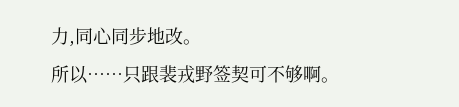力,同心同步地改。
所以……只跟裴戎野签契可不够啊。